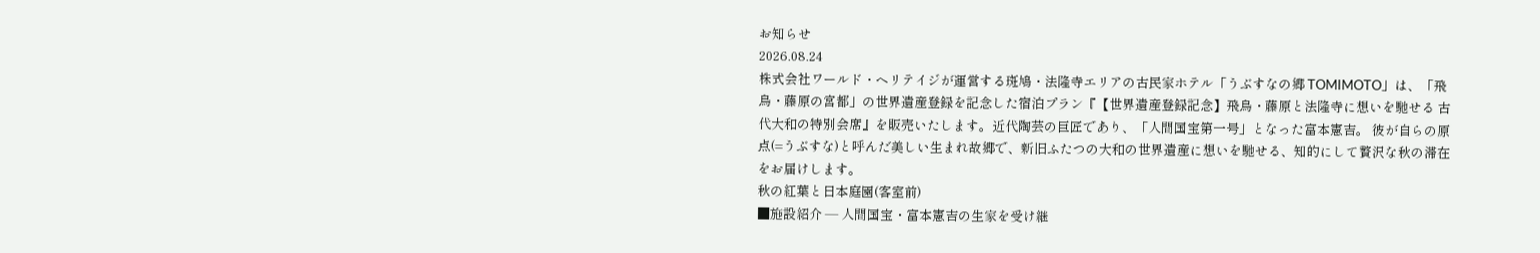お知らせ
2026.08.24
株式会社ワールド・ヘリテイジが運営する斑鳩・法隆寺エリアの古民家ホテル「うぶすなの郷 TOMIMOTO」は、「飛鳥・藤原の宮都」の世界遺産登録を記念した宿泊プラン『【世界遺産登録記念】飛鳥・藤原と法隆寺に想いを馳せる 古代大和の特別会席』を販売いたします。近代陶芸の巨匠であり、「人間国宝第一号」となった富本憲吉。 彼が自らの原点(=うぶすな)と呼んだ美しい生まれ故郷で、新旧ふたつの大和の世界遺産に想いを馳せる、知的にして贅沢な秋の滞在をお届けします。
秋の紅葉と日本庭園(客室前)
■施設紹介 ― 人間国宝・富本憲吉の生家を受け継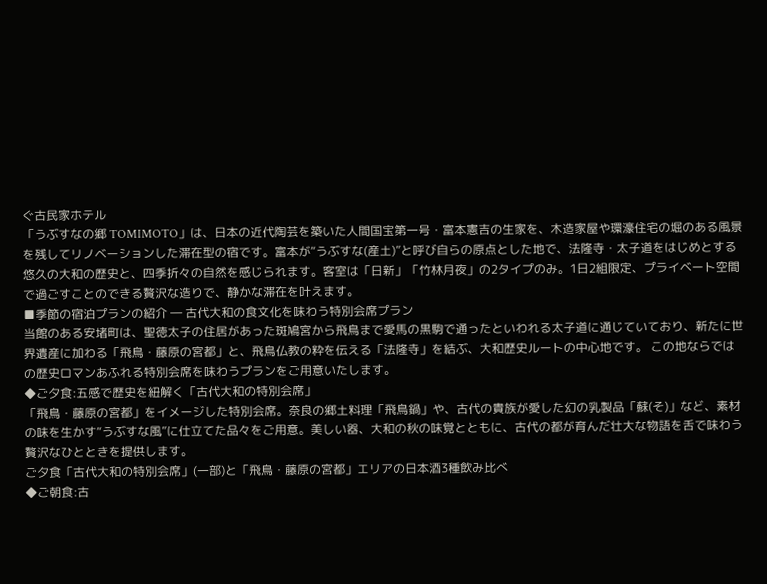ぐ古民家ホテル
「うぶすなの郷 TOMIMOTO」は、日本の近代陶芸を築いた人間国宝第一号・富本憲吉の生家を、木造家屋や環濠住宅の堀のある風景を残してリノベーションした滞在型の宿です。富本が“うぶすな(産土)”と呼び自らの原点とした地で、法隆寺・太子道をはじめとする悠久の大和の歴史と、四季折々の自然を感じられます。客室は「日新」「竹林月夜」の2タイプのみ。1日2組限定、プライベート空間で過ごすことのできる贅沢な造りで、静かな滞在を叶えます。
■季節の宿泊プランの紹介 ― 古代大和の食文化を味わう特別会席プラン
当館のある安堵町は、聖徳太子の住居があった斑鳩宮から飛鳥まで愛馬の黒駒で通ったといわれる太子道に通じていており、新たに世界遺産に加わる「飛鳥・藤原の宮都」と、飛鳥仏教の粋を伝える「法隆寺」を結ぶ、大和歴史ルートの中心地です。 この地ならではの歴史ロマンあふれる特別会席を味わうプランをご用意いたします。
◆ご夕食:五感で歴史を紐解く「古代大和の特別会席」
「飛鳥・藤原の宮都」をイメージした特別会席。奈良の郷土料理「飛鳥鍋」や、古代の貴族が愛した幻の乳製品「蘇(そ)」など、素材の味を生かす“うぶすな風”に仕立てた品々をご用意。美しい器、大和の秋の味覚とともに、古代の都が育んだ壮大な物語を舌で味わう贅沢なひとときを提供します。
ご夕食「古代大和の特別会席」(一部)と「飛鳥・藤原の宮都」エリアの日本酒3種飲み比べ
◆ご朝食:古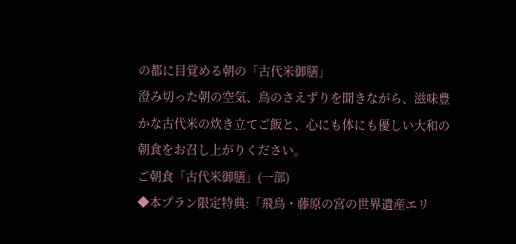の都に目覚める朝の「古代米御膳」
澄み切った朝の空気、鳥のさえずりを聞きながら、滋味豊かな古代米の炊き立てご飯と、心にも体にも優しい大和の朝食をお召し上がりください。
ご朝食「古代米御膳」(一部)
◆本プラン限定特典:「飛鳥・藤原の宮の世界遺産エリ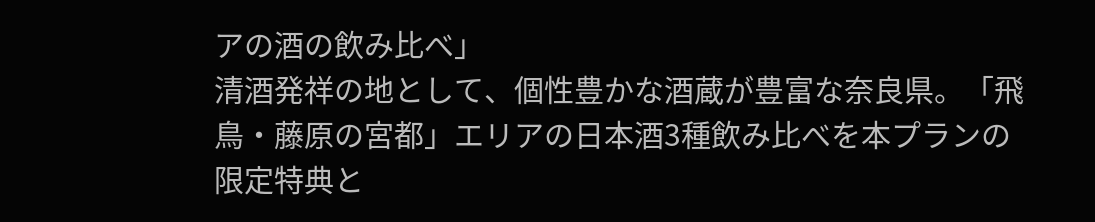アの酒の飲み比べ」
清酒発祥の地として、個性豊かな酒蔵が豊富な奈良県。「飛鳥・藤原の宮都」エリアの日本酒3種飲み比べを本プランの限定特典と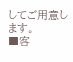してご用意します。
■客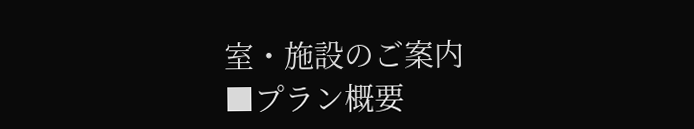室・施設のご案内
■プラン概要